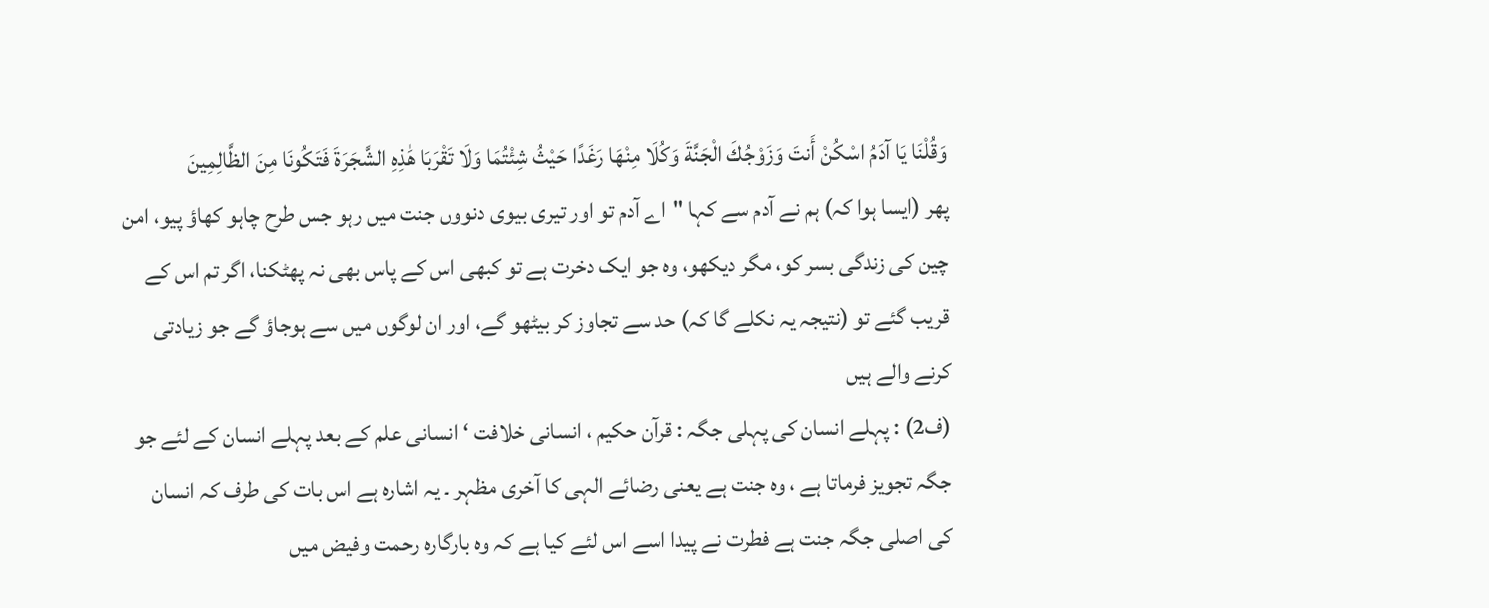وَقُلْنَا يَا آدَمُ اسْكُنْ أَنتَ وَزَوْجُكَ الْجَنَّةَ وَكُلَا مِنْهَا رَغَدًا حَيْثُ شِئْتُمَا وَلَا تَقْرَبَا هَٰذِهِ الشَّجَرَةَ فَتَكُونَا مِنَ الظَّالِمِينَ
پھر (ایسا ہوا کہ) ہم نے آدم سے کہا "اے آدم تو اور تیری بیوی دنووں جنت میں رہو جس طرح چاہو کھاؤ پیو، امن چین کی زندگی بسر کو، مگر دیکھو، وہ جو ایک دخرت ہے تو کبھی اس کے پاس بھی نہ پھٹکنا، اگر تم اس کے قریب گئے تو (نتیجہ یہ نکلے گا کہ) حد سے تجاوز کر بیٹھو گے، اور ان لوگوں میں سے ہوجاؤ گے جو زیادتی کرنے والے ہیں
(ف2) : پہلے انسان کی پہلی جگہ : قرآن حکیم ، انسانی خلافت ‘ انسانی علم کے بعد پہلے انسان کے لئے جو جگہ تجویز فرماتا ہے ، وہ جنت ہے یعنی رضائے الہی کا آخری مظہر ۔ یہ اشارہ ہے اس بات کی طرف کہ انسان کی اصلی جگہ جنت ہے فطرت نے پیدا اسے اس لئے کیا ہے کہ وہ بارگارہ رحمت وفیض میں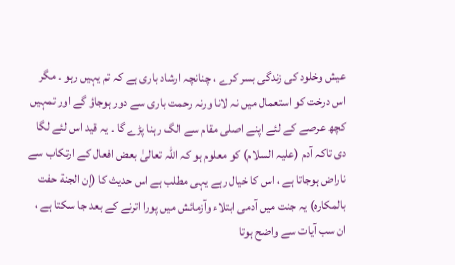عیش وخلود کی زندگی بسر کرے ، چنانچہ ارشاد باری ہے کہ تم یہیں رہو ۔ مگر اس درخت کو استعمال میں نہ لانا ورنہ رحمت باری سے دور ہوجاؤ گے اور تمہیں کچھ عرصے کے لئے اپنے اصلی مقام سے الگ رہنا پڑے گا ۔ یہ قید اس لئے لگا دی تاکہ آدم (علیہ السلام) کو معلوم ہو کہ اللہ تعالیٰ بعض افعال کے ارتکاب سے ناراض ہوجاتا ہے ، اس کا خیال رہے یہی مطلب ہے اس حدیث کا (إن الجنة حفت بالمكاره) یہ جنت میں آدمی ابتلاء وآزمائش میں پورا اترنے کے بعد جا سکتا ہے ، ان سب آیات سے واضح ہوتا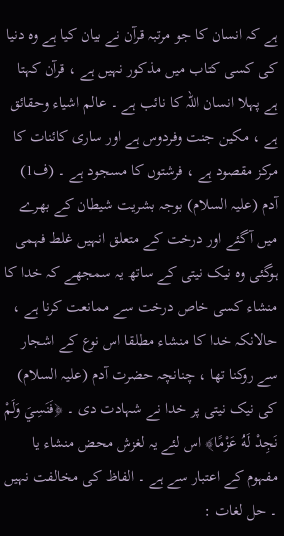ہے کہ انسان کا جو مرتبہ قرآن نے بیان کیا ہے وہ دنیا کی کسی کتاب میں مذکور نہیں ہے ، قرآن کہتا ہے پہلا انسان اللہ کا نائب ہے ۔ عالم اشیاء وحقائق ہے ، مکین جنت وفردوس ہے اور ساری کائنات کا مرکز مقصود ہے ، فرشتوں کا مسجود ہے ۔ (ف1) آدم (علیہ السلام) بوجہ بشریت شیطان کے بھرے میں آگئے اور درخت کے متعلق انہیں غلط فہمی ہوگئی وہ نیک نیتی کے ساتھ یہ سمجھے کہ خدا کا منشاء کسی خاص درخت سے ممانعت کرنا ہے ، حالانکہ خدا کا منشاء مطلقا اس نوع کے اشجار سے روکنا تھا ، چنانچہ حضرت آدم (علیہ السلام) کی نیک نیتی پر خدا نے شہادت دی ۔ ﴿فَنَسِيَ وَلَمْ نَجِدْ لَهُ عَزْمًا﴾ اس لئے یہ لغزش محض منشاء یا مفہوم کے اعتبار سے ہے ۔ الفاظ کی مخالفت نہیں ۔ حل لغات :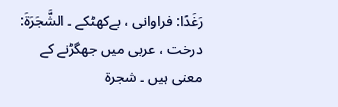رَغَدًا: فراوانی ، بےکھٹکے ۔ الشَّجَرَةَ: درخت ، عربی میں جھگڑنے کے معنی ہیں ۔ شجرۃ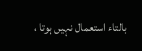بالتاء استعمال نہیں ہوتا ،